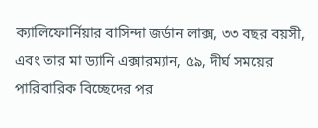ক্যালিফোর্নিয়ার বাসিন্দা জর্ডান লাক্স, ৩৩ বছর বয়সী, এবং তার মা ড্যানি এক্সারম্যান, ৫৯, দীর্ঘ সময়ের পারিবারিক বিচ্ছেদের পর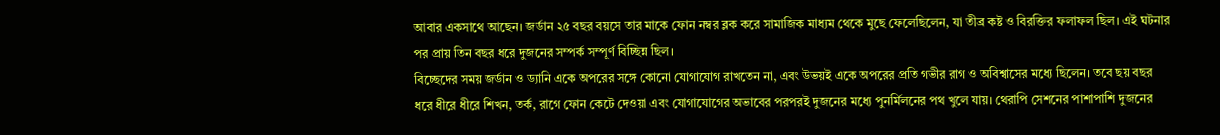আবার একসাথে আছেন। জর্ডান ২৫ বছর বয়সে তার মাকে ফোন নম্বর ব্লক করে সামাজিক মাধ্যম থেকে মুছে ফেলেছিলেন, যা তীব্র কষ্ট ও বিরক্তির ফলাফল ছিল। এই ঘটনার পর প্রায় তিন বছর ধরে দুজনের সম্পর্ক সম্পূর্ণ বিচ্ছিন্ন ছিল।
বিচ্ছেদের সময় জর্ডান ও ড্যানি একে অপরের সঙ্গে কোনো যোগাযোগ রাখতেন না, এবং উভয়ই একে অপরের প্রতি গভীর রাগ ও অবিশ্বাসের মধ্যে ছিলেন। তবে ছয় বছর ধরে ধীরে ধীরে শিখন, তর্ক, রাগে ফোন কেটে দেওয়া এবং যোগাযোগের অভাবের পরপরই দুজনের মধ্যে পুনর্মিলনের পথ খুলে যায়। থেরাপি সেশনের পাশাপাশি দুজনের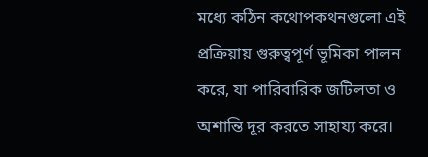মধ্যে কঠিন কথোপকথনগুলো এই প্রক্রিয়ায় গুরুত্বপূর্ণ ভূমিকা পালন করে, যা পারিবারিক জটিলতা ও অশান্তি দূর করতে সাহায্য করে।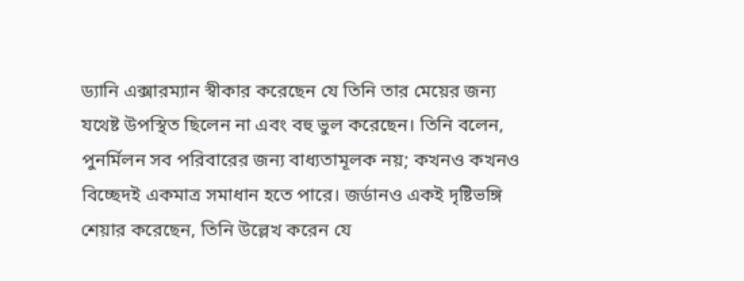ড্যানি এক্সারম্যান স্বীকার করেছেন যে তিনি তার মেয়ের জন্য যথেষ্ট উপস্থিত ছিলেন না এবং বহু ভুল করেছেন। তিনি বলেন, পুনর্মিলন সব পরিবারের জন্য বাধ্যতামূলক নয়; কখনও কখনও বিচ্ছেদই একমাত্র সমাধান হতে পারে। জর্ডানও একই দৃষ্টিভঙ্গি শেয়ার করেছেন, তিনি উল্লেখ করেন যে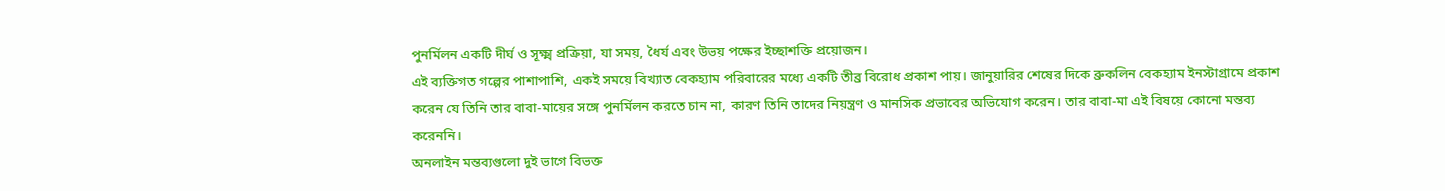পুনর্মিলন একটি দীর্ঘ ও সূক্ষ্ম প্রক্রিয়া, যা সময়, ধৈর্য এবং উভয় পক্ষের ইচ্ছাশক্তি প্রয়োজন।
এই ব্যক্তিগত গল্পের পাশাপাশি, একই সময়ে বিখ্যাত বেকহ্যাম পরিবারের মধ্যে একটি তীব্র বিরোধ প্রকাশ পায়। জানুয়ারির শেষের দিকে ব্রুকলিন বেকহ্যাম ইনস্টাগ্রামে প্রকাশ করেন যে তিনি তার বাবা-মায়ের সঙ্গে পুনর্মিলন করতে চান না, কারণ তিনি তাদের নিয়ন্ত্রণ ও মানসিক প্রভাবের অভিযোগ করেন। তার বাবা-মা এই বিষয়ে কোনো মন্তব্য করেননি।
অনলাইন মন্তব্যগুলো দুই ভাগে বিভক্ত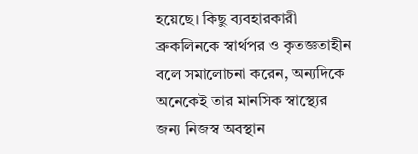হয়েছে। কিছু ব্যবহারকারী ব্রুকলিনকে স্বার্থপর ও কৃতজ্ঞতাহীন বলে সমালোচনা করেন, অন্যদিকে অনেকেই তার মানসিক স্বাস্থ্যের জন্য নিজস্ব অবস্থান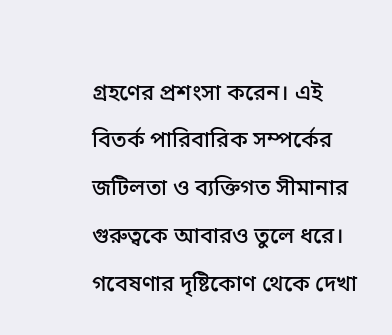গ্রহণের প্রশংসা করেন। এই বিতর্ক পারিবারিক সম্পর্কের জটিলতা ও ব্যক্তিগত সীমানার গুরুত্বকে আবারও তুলে ধরে।
গবেষণার দৃষ্টিকোণ থেকে দেখা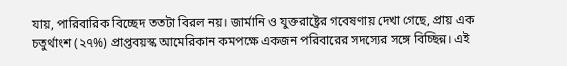যায়, পারিবারিক বিচ্ছেদ ততটা বিরল নয়। জার্মানি ও যুক্তরাষ্ট্রের গবেষণায় দেখা গেছে, প্রায় এক চতুর্থাংশ (২৭%) প্রাপ্তবয়স্ক আমেরিকান কমপক্ষে একজন পরিবারের সদস্যের সঙ্গে বিচ্ছিন্ন। এই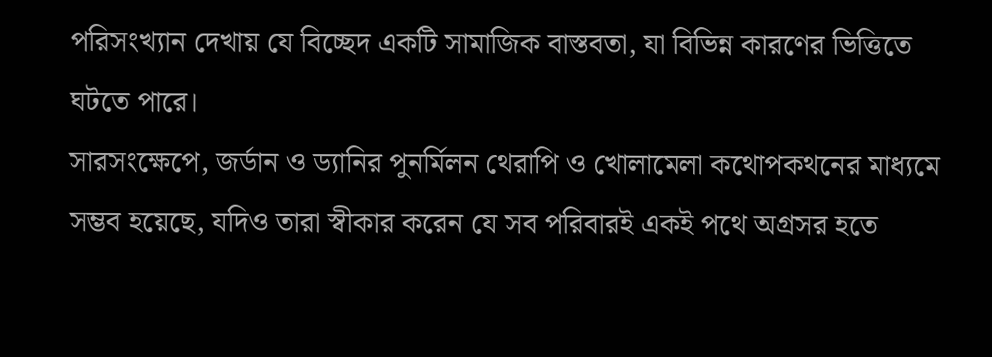পরিসংখ্যান দেখায় যে বিচ্ছেদ একটি সামাজিক বাস্তবতা, যা বিভিন্ন কারণের ভিত্তিতে ঘটতে পারে।
সারসংক্ষেপে, জর্ডান ও ড্যানির পুনর্মিলন থেরাপি ও খোলামেলা কথোপকথনের মাধ্যমে সম্ভব হয়েছে, যদিও তারা স্বীকার করেন যে সব পরিবারই একই পথে অগ্রসর হতে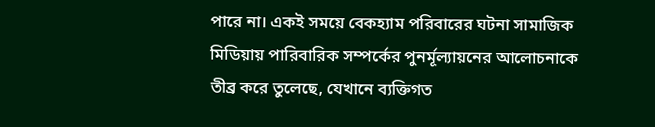পারে না। একই সময়ে বেকহ্যাম পরিবারের ঘটনা সামাজিক মিডিয়ায় পারিবারিক সম্পর্কের পুনর্মূল্যায়নের আলোচনাকে তীব্র করে তুলেছে, যেখানে ব্যক্তিগত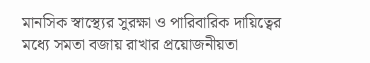মানসিক স্বাস্থ্যের সুরক্ষা ও পারিবারিক দায়িত্বের মধ্যে সমতা বজায় রাখার প্রয়োজনীয়তা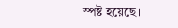স্পষ্ট হয়েছে।